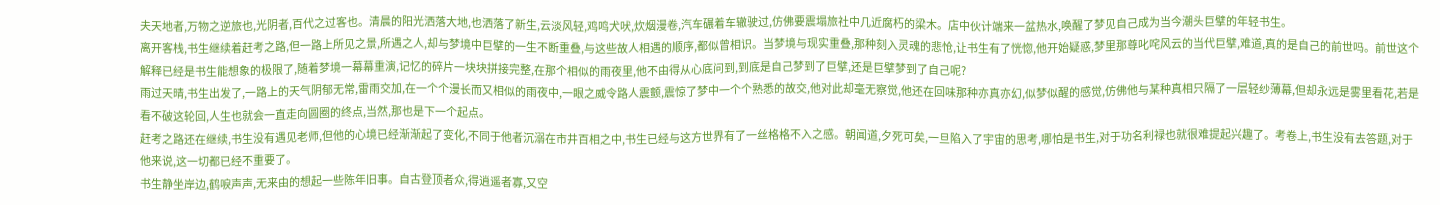夫天地者,万物之逆旅也,光阴者,百代之过客也。清晨的阳光洒落大地,也洒落了新生,云淡风轻,鸡鸣犬吠,炊烟漫卷,汽车碾着车辙驶过,仿佛要震塌旅社中几近腐朽的梁木。店中伙计端来一盆热水,唤醒了梦见自己成为当今潮头巨擘的年轻书生。
离开客栈,书生继续着赶考之路,但一路上所见之景,所遇之人,却与梦境中巨擘的一生不断重叠,与这些故人相遇的顺序,都似曾相识。当梦境与现实重叠,那种刻入灵魂的悲怆,让书生有了恍惚,他开始疑惑,梦里那尊叱咤风云的当代巨擘,难道,真的是自己的前世吗。前世这个解释已经是书生能想象的极限了,随着梦境一幕幕重演,记忆的碎片一块块拼接完整,在那个相似的雨夜里,他不由得从心底问到,到底是自己梦到了巨擘,还是巨擘梦到了自己呢?
雨过天晴,书生出发了,一路上的天气阴郁无常,雷雨交加,在一个个漫长而又相似的雨夜中,一眼之威令路人震颤,震惊了梦中一个个熟悉的故交,他对此却毫无察觉,他还在回味那种亦真亦幻,似梦似醒的感觉,仿佛他与某种真相只隔了一层轻纱薄幕,但却永远是雾里看花,若是看不破这轮回,人生也就会一直走向圆圈的终点,当然,那也是下一个起点。
赶考之路还在继续,书生没有遇见老师,但他的心境已经渐渐起了变化,不同于他者沉溺在市井百相之中,书生已经与这方世界有了一丝格格不入之感。朝闻道,夕死可矣,一旦陷入了宇宙的思考,哪怕是书生,对于功名利禄也就很难提起兴趣了。考卷上,书生没有去答题,对于他来说,这一切都已经不重要了。
书生静坐岸边,鹤唳声声,无来由的想起一些陈年旧事。自古登顶者众,得逍遥者寡,又空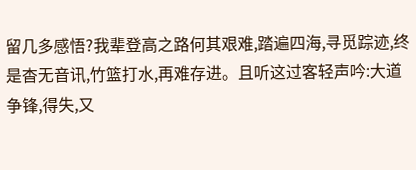留几多感悟?我辈登高之路何其艰难,踏遍四海,寻觅踪迹,终是杳无音讯,竹篮打水,再难存进。且听这过客轻声吟:大道争锋,得失,又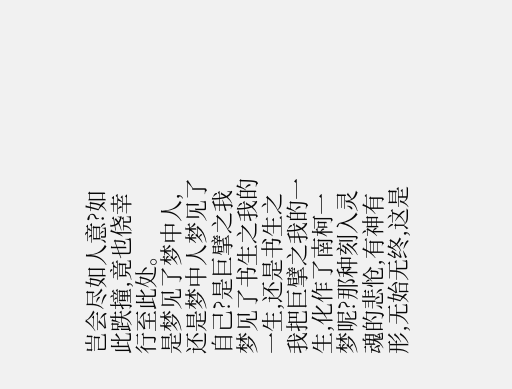岂会尽如人意?如此跌撞,竟也侥幸行至此处。
是梦见了梦中人,还是梦中人梦见了自己?是巨擘之我梦见了书生之我的一生,还是书生之我把巨擘之我的一生,化作了南柯一梦呢?那种刻入灵魂的悲怆,有神有形,无始无终,这是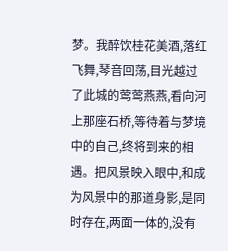梦。我醉饮桂花美酒,落红飞舞,琴音回荡,目光越过了此城的莺莺燕燕,看向河上那座石桥,等待着与梦境中的自己,终将到来的相遇。把风景映入眼中,和成为风景中的那道身影,是同时存在,两面一体的,没有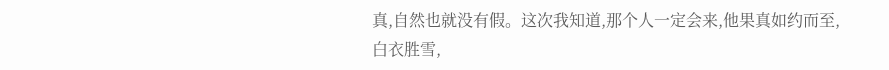真,自然也就没有假。这次我知道,那个人一定会来,他果真如约而至,白衣胜雪,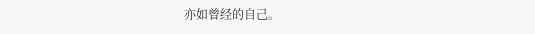亦如曾经的自己。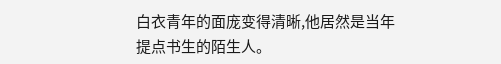白衣青年的面庞变得清晰,他居然是当年提点书生的陌生人。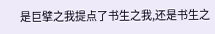是巨擘之我提点了书生之我,还是书生之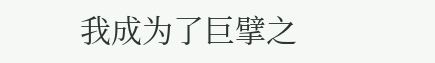我成为了巨擘之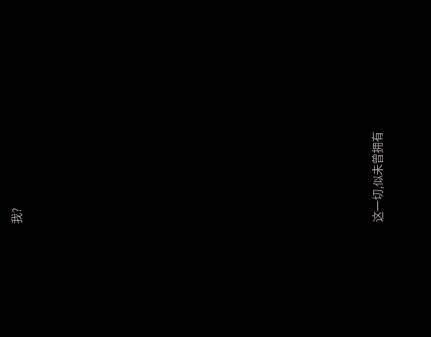我?















这一切,似未曾拥有